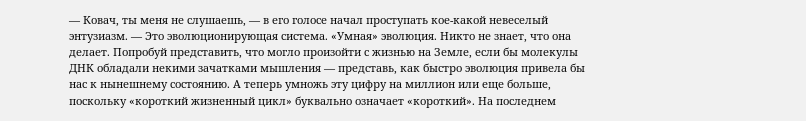— Ковач, ты меня не слушаешь, — в его голосе начал проступать кое-какой невеселый энтузиазм. — Это эволюционирующая система. «Умная» эволюция. Никто не знает, что она делает. Попробуй представить, что могло произойти с жизнью на Земле, если бы молекулы ДНК обладали некими зачатками мышления — представь, как быстро эволюция привела бы нас к нынешнему состоянию. А теперь умножь эту цифру на миллион или еще больше, поскольку «короткий жизненный цикл» буквально означает «короткий». На последнем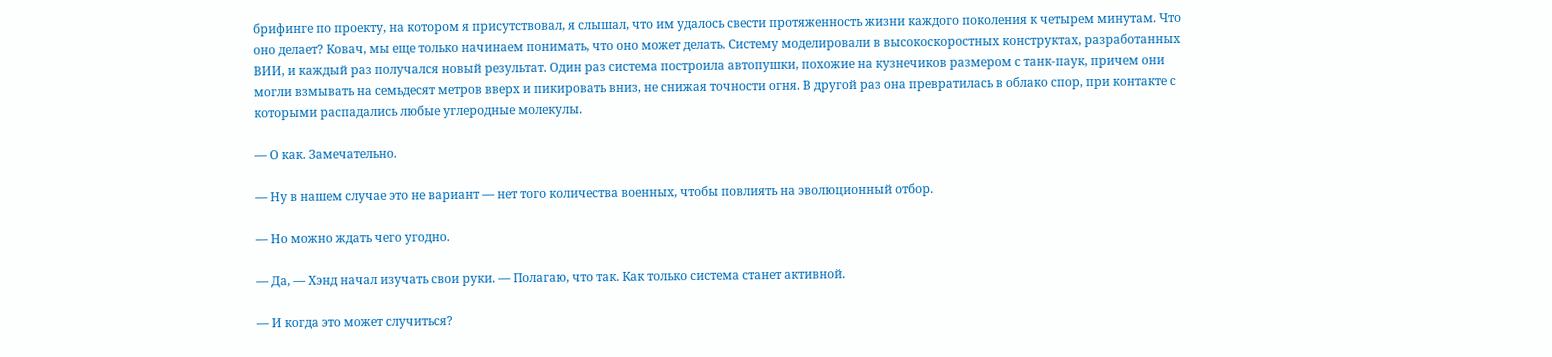брифинге по проекту, на котором я присутствовал, я слышал, что им удалось свести протяженность жизни каждого поколения к четырем минутам. Что оно делает? Ковач, мы еще только начинаем понимать, что оно может делать. Систему моделировали в высокоскоростных конструктах, разработанных ВИИ, и каждый раз получался новый результат. Один раз система построила автопушки, похожие на кузнечиков размером с танк-паук, причем они могли взмывать на семьдесят метров вверх и пикировать вниз, не снижая точности огня. В другой раз она превратилась в облако спор, при контакте с которыми распадались любые углеродные молекулы.

— О как. Замечательно.

— Ну в нашем случае это не вариант — нет того количества военных, чтобы повлиять на эволюционный отбор.

— Но можно ждать чего угодно.

— Да, — Хэнд начал изучать свои руки. — Полагаю, что так. Как только система станет активной.

— И когда это может случиться?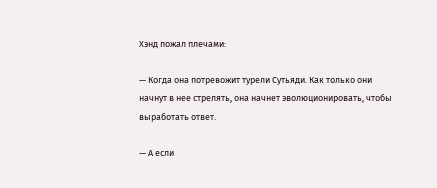Хэнд пожал плечами:

— Когда она потревожит турели Сутьяди. Как только они начнут в нее стрелять, она начнет эволюционировать, чтобы выработать ответ.

— А если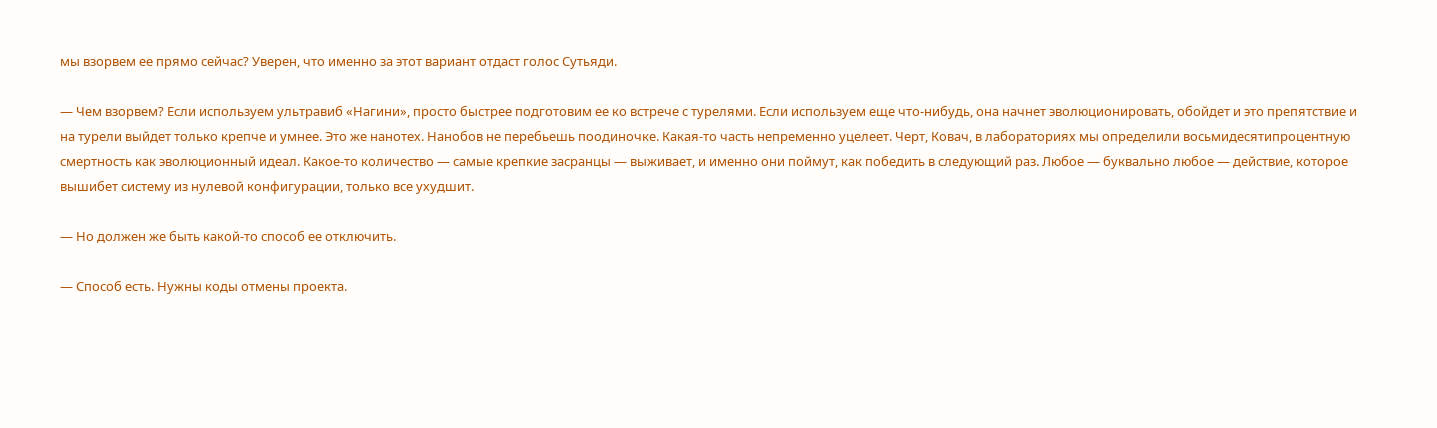мы взорвем ее прямо сейчас? Уверен, что именно за этот вариант отдаст голос Сутьяди.

— Чем взорвем? Если используем ультравиб «Нагини», просто быстрее подготовим ее ко встрече с турелями. Если используем еще что-нибудь, она начнет эволюционировать, обойдет и это препятствие и на турели выйдет только крепче и умнее. Это же нанотех. Нанобов не перебьешь поодиночке. Какая-то часть непременно уцелеет. Черт, Ковач, в лабораториях мы определили восьмидесятипроцентную смертность как эволюционный идеал. Какое-то количество — самые крепкие засранцы — выживает, и именно они поймут, как победить в следующий раз. Любое — буквально любое — действие, которое вышибет систему из нулевой конфигурации, только все ухудшит.

— Но должен же быть какой-то способ ее отключить.

— Способ есть. Нужны коды отмены проекта.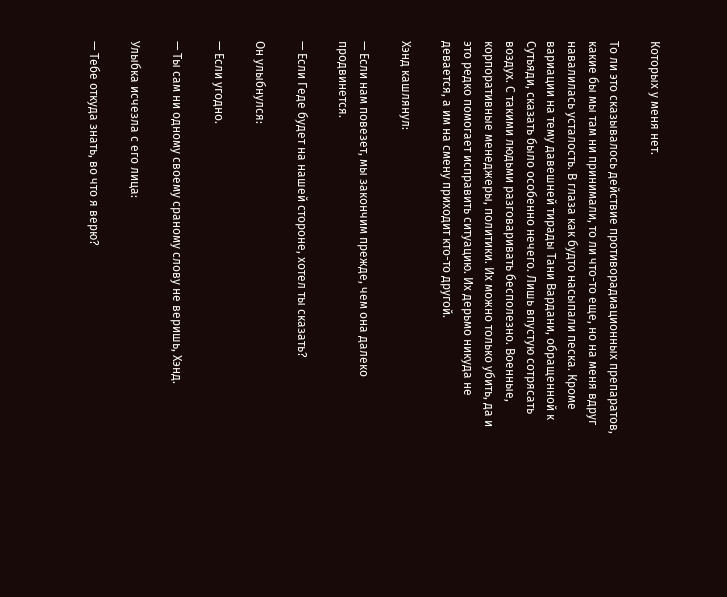Которых у меня нет.

То ли это сказывалось действие противорадиационных препаратов, какие бы мы там ни принимали, то ли что-то еще, но на меня вдруг навалилась усталость. В глаза как будто насыпали песка. Кроме вариации на тему давешней тирады Тани Вардани, обращенной к Сутьяди, сказать было особенно нечего. Лишь впустую сотрясать воздух. С такими людьми разговаривать бесполезно. Военные, корпоративные менеджеры, политики. Их можно только убить, да и это редко помогает исправить ситуацию. Их дерьмо никуда не девается, а им на смену приходит кто-то другой.

Хэнд кашлянул:

— Если нам повезет, мы закончим прежде, чем она далеко продвинется.

— Если Геде будет на нашей стороне, хотел ты сказать?

Он улыбнулся:

— Если угодно.

— Ты сам ни одному своему сраному слову не веришь, Хэнд.

Улыбка исчезла с его лица:

— Тебе откуда знать, во что я верю?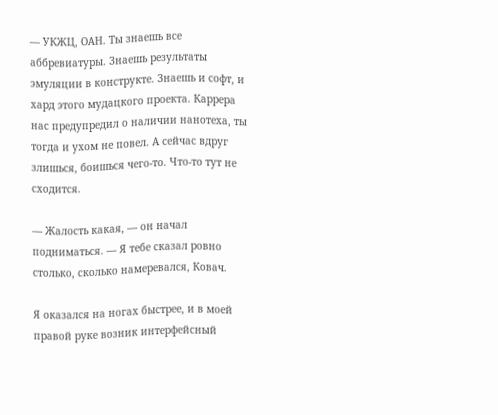— УКЖЦ, ОАН. Ты знаешь все аббревиатуры. Знаешь результаты эмуляции в конструкте. Знаешь и софт, и хард этого мудацкого проекта. Каррера нас предупредил о наличии нанотеха, ты тогда и ухом не повел. А сейчас вдруг злишься, боишься чего-то. Что-то тут не сходится.

— Жалость какая, — он начал подниматься. — Я тебе сказал ровно столько, сколько намеревался, Ковач.

Я оказался на ногах быстрее, и в моей правой руке возник интерфейсный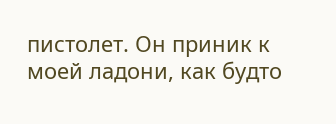пистолет. Он приник к моей ладони, как будто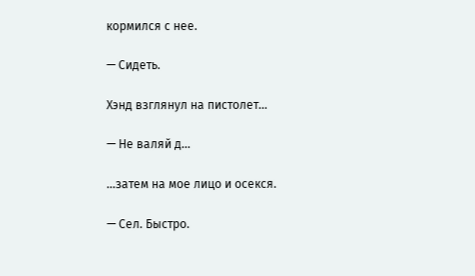кормился с нее.

— Сидеть.

Хэнд взглянул на пистолет…

— Не валяй д…

…затем на мое лицо и осекся.

— Сел. Быстро.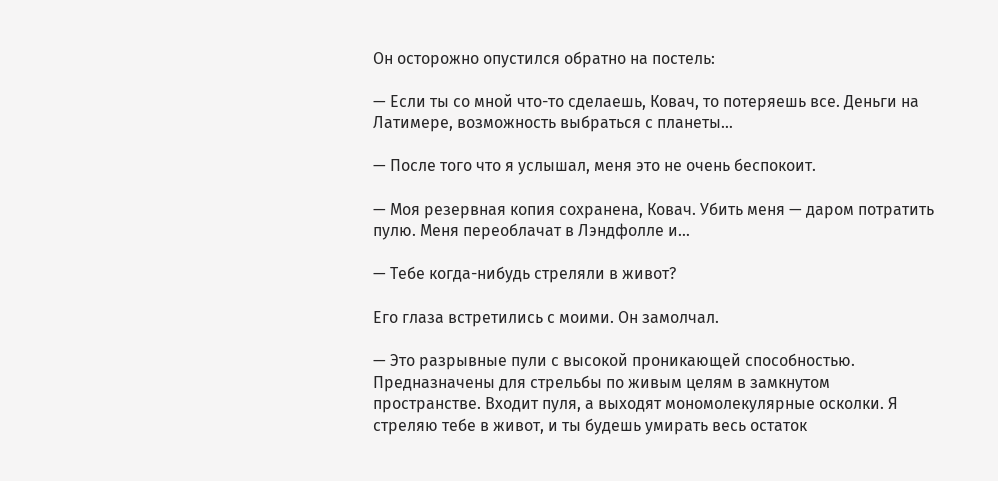Он осторожно опустился обратно на постель:

— Если ты со мной что-то сделаешь, Ковач, то потеряешь все. Деньги на Латимере, возможность выбраться с планеты…

— После того что я услышал, меня это не очень беспокоит.

— Моя резервная копия сохранена, Ковач. Убить меня — даром потратить пулю. Меня переоблачат в Лэндфолле и…

— Тебе когда-нибудь стреляли в живот?

Его глаза встретились с моими. Он замолчал.

— Это разрывные пули с высокой проникающей способностью. Предназначены для стрельбы по живым целям в замкнутом пространстве. Входит пуля, а выходят мономолекулярные осколки. Я стреляю тебе в живот, и ты будешь умирать весь остаток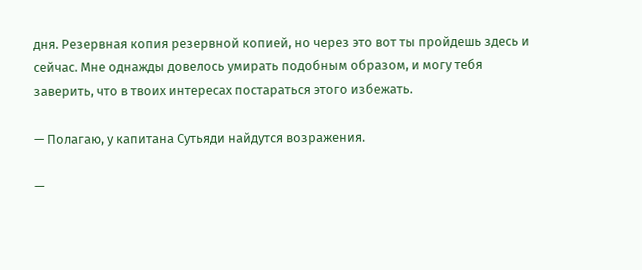дня. Резервная копия резервной копией, но через это вот ты пройдешь здесь и сейчас. Мне однажды довелось умирать подобным образом, и могу тебя заверить, что в твоих интересах постараться этого избежать.

— Полагаю, у капитана Сутьяди найдутся возражения.

—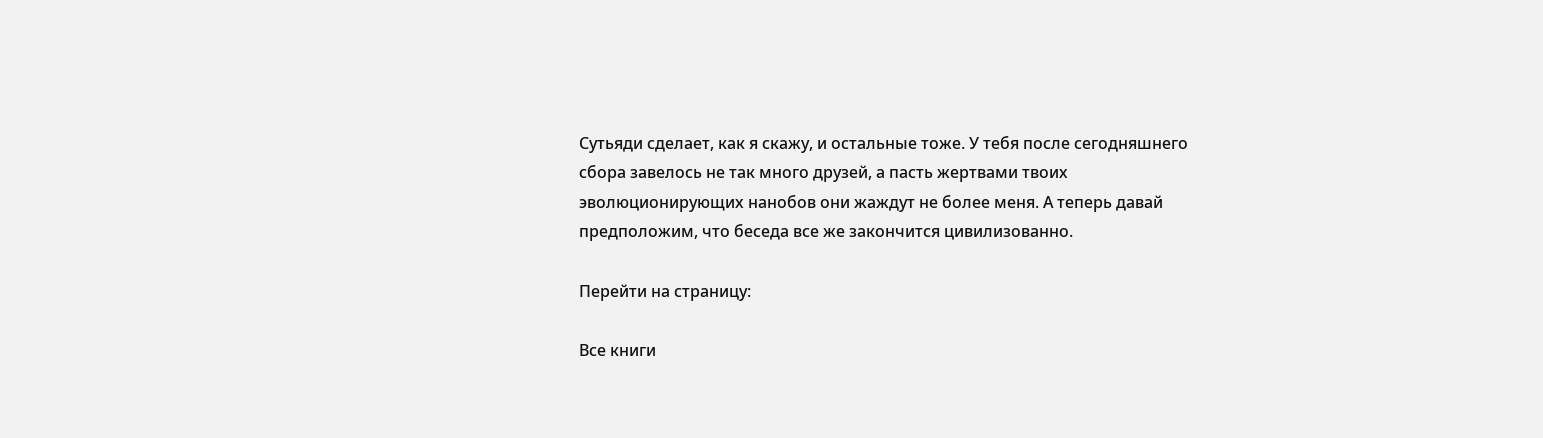Сутьяди сделает, как я скажу, и остальные тоже. У тебя после сегодняшнего сбора завелось не так много друзей, а пасть жертвами твоих эволюционирующих нанобов они жаждут не более меня. А теперь давай предположим, что беседа все же закончится цивилизованно.

Перейти на страницу:

Все книги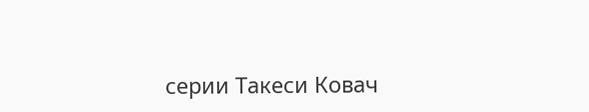серии Такеси Ковач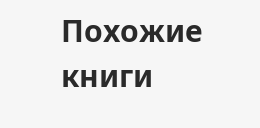Похожие книги